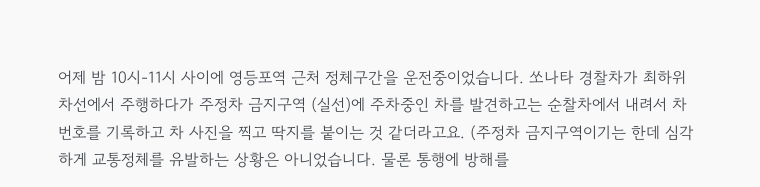어제 밤 10시-11시 사이에 영등포역 근처 정체구간을 운전중이었습니다. 쏘나타 경찰차가 최하위차선에서 주행하다가 주정차 금지구역 (실선)에 주차중인 차를 발견하고는 순찰차에서 내려서 차 번호를 기록하고 차 사진을 찍고 딱지를 붙이는 것 같더라고요. (주정차 금지구역이기는 한데 심각하게 교통정체를 유발하는 상황은 아니었습니다. 물론 통행에 방해를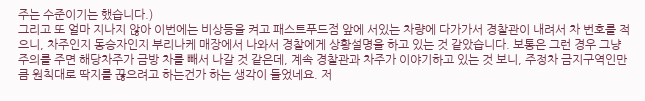주는 수준이기는 했습니다.)
그리고 또 얼마 지나지 않아 이번에는 비상등을 켜고 패스트푸드점 앞에 서있는 차량에 다가가서 경찰관이 내려서 차 번호를 적으니, 차주인지 동승자인지 부리나케 매장에서 나와서 경찰에게 상황설명을 하고 있는 것 같았습니다. 보통은 그런 경우 그냥 주의를 주면 해당차주가 금방 차를 빼서 나갈 것 같은데, 계속 경찰관과 차주가 이야기하고 있는 것 보니, 주정차 금지구역인만큼 원칙대로 딱지를 끊으려고 하는건가 하는 생각이 들었네요. 저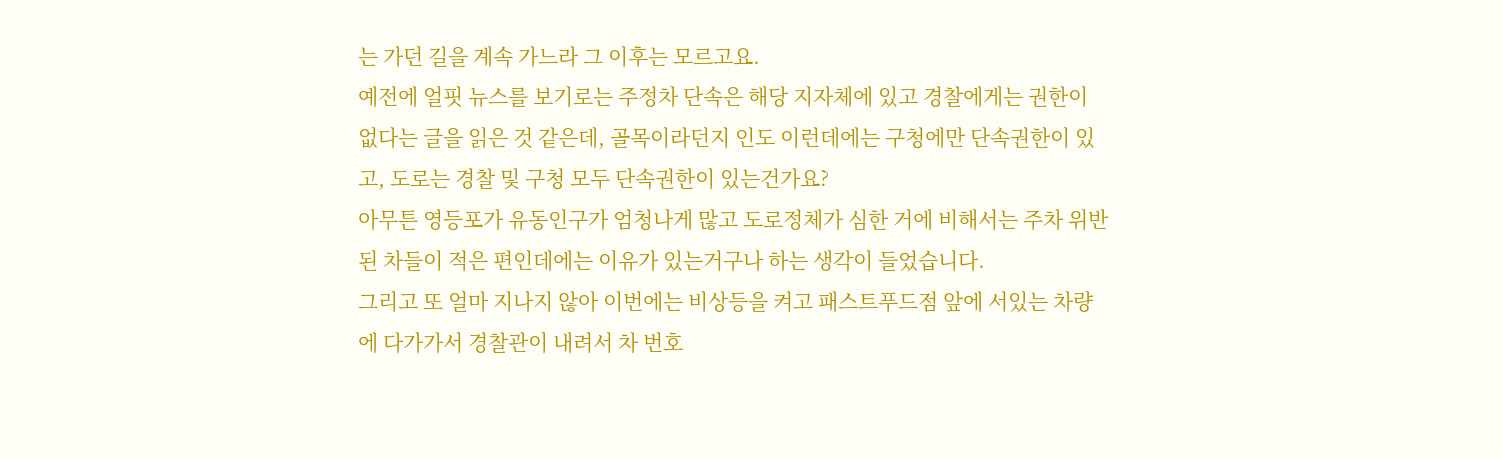는 가던 길을 계속 가느라 그 이후는 모르고요.
예전에 얼핏 뉴스를 보기로는 주정차 단속은 해당 지자체에 있고 경찰에게는 권한이 없다는 글을 읽은 것 같은데, 골목이라던지 인도 이런데에는 구청에만 단속권한이 있고, 도로는 경찰 및 구청 모두 단속권한이 있는건가요?
아무튼 영등포가 유동인구가 엄청나게 많고 도로정체가 심한 거에 비해서는 주차 위반된 차들이 적은 편인데에는 이유가 있는거구나 하는 생각이 들었습니다.
그리고 또 얼마 지나지 않아 이번에는 비상등을 켜고 패스트푸드점 앞에 서있는 차량에 다가가서 경찰관이 내려서 차 번호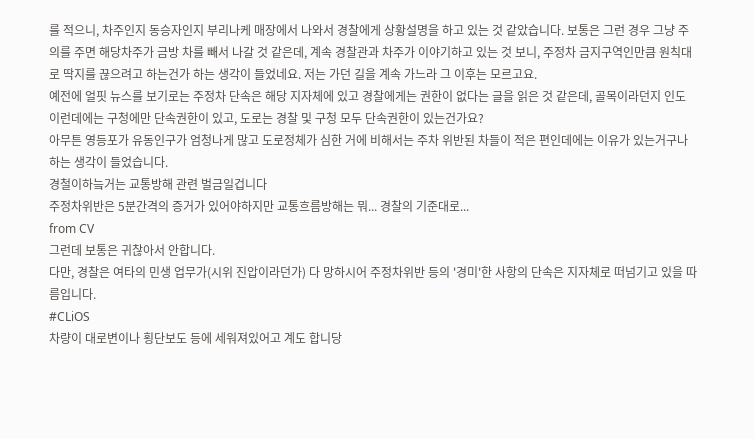를 적으니, 차주인지 동승자인지 부리나케 매장에서 나와서 경찰에게 상황설명을 하고 있는 것 같았습니다. 보통은 그런 경우 그냥 주의를 주면 해당차주가 금방 차를 빼서 나갈 것 같은데, 계속 경찰관과 차주가 이야기하고 있는 것 보니, 주정차 금지구역인만큼 원칙대로 딱지를 끊으려고 하는건가 하는 생각이 들었네요. 저는 가던 길을 계속 가느라 그 이후는 모르고요.
예전에 얼핏 뉴스를 보기로는 주정차 단속은 해당 지자체에 있고 경찰에게는 권한이 없다는 글을 읽은 것 같은데, 골목이라던지 인도 이런데에는 구청에만 단속권한이 있고, 도로는 경찰 및 구청 모두 단속권한이 있는건가요?
아무튼 영등포가 유동인구가 엄청나게 많고 도로정체가 심한 거에 비해서는 주차 위반된 차들이 적은 편인데에는 이유가 있는거구나 하는 생각이 들었습니다.
경철이하늨거는 교통방해 관련 벌금일겁니다
주정차위반은 5분간격의 증거가 있어야하지만 교통흐름방해는 뭐... 경찰의 기준대로...
from CV
그런데 보통은 귀찮아서 안합니다.
다만, 경찰은 여타의 민생 업무가(시위 진압이라던가) 다 망하시어 주정차위반 등의 '경미'한 사항의 단속은 지자체로 떠넘기고 있을 따름입니다.
#CLiOS
차량이 대로변이나 횡단보도 등에 세워져있어고 계도 합니당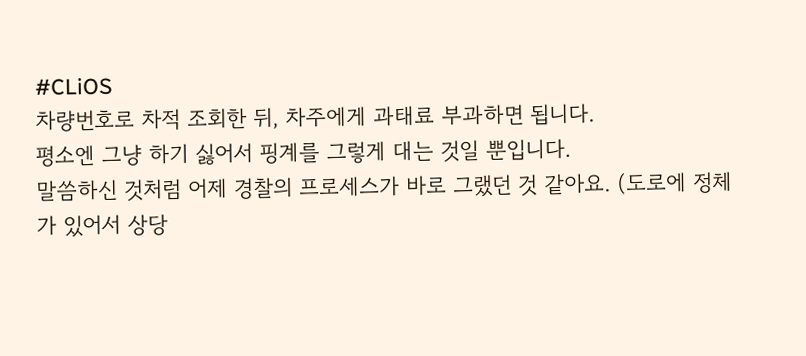#CLiOS
차량번호로 차적 조회한 뒤, 차주에게 과태료 부과하면 됩니다.
평소엔 그냥 하기 싫어서 핑계를 그렇게 대는 것일 뿐입니다.
말씀하신 것처럼 어제 경찰의 프로세스가 바로 그랬던 것 같아요. (도로에 정체가 있어서 상당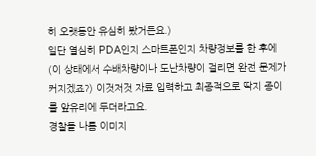히 오랫동안 유심히 봤거든요.)
일단 열심히 PDA인지 스마트폰인지 차량정보를 한 후에 (이 상태에서 수배차량이나 도난차량이 걸리면 완전 문제가 커지겠죠?) 이것저것 자료 입력하고 최종적으로 딱지 종이를 앞유리에 두더라고요.
경찰들 나름 이미지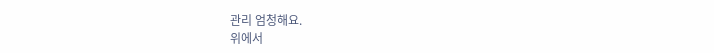관리 엄청해요.
위에서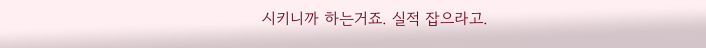시키니까 하는거죠. 실적 잡으라고.